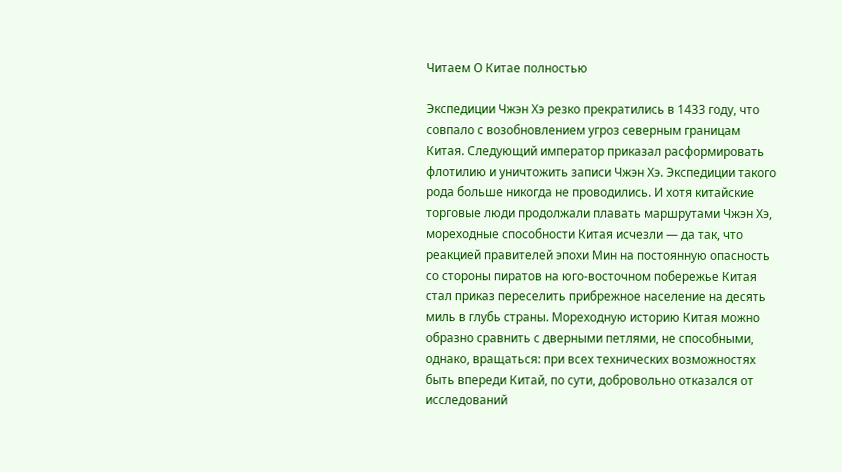Читаем О Китае полностью

Экспедиции Чжэн Хэ резко прекратились в 1433 году, что совпало с возобновлением угроз северным границам Китая. Следующий император приказал расформировать флотилию и уничтожить записи Чжэн Хэ. Экспедиции такого рода больше никогда не проводились. И хотя китайские торговые люди продолжали плавать маршрутами Чжэн Хэ, мореходные способности Китая исчезли — да так, что реакцией правителей эпохи Мин на постоянную опасность со стороны пиратов на юго-восточном побережье Китая стал приказ переселить прибрежное население на десять миль в глубь страны. Мореходную историю Китая можно образно сравнить с дверными петлями, не способными, однако, вращаться: при всех технических возможностях быть впереди Китай, по сути, добровольно отказался от исследований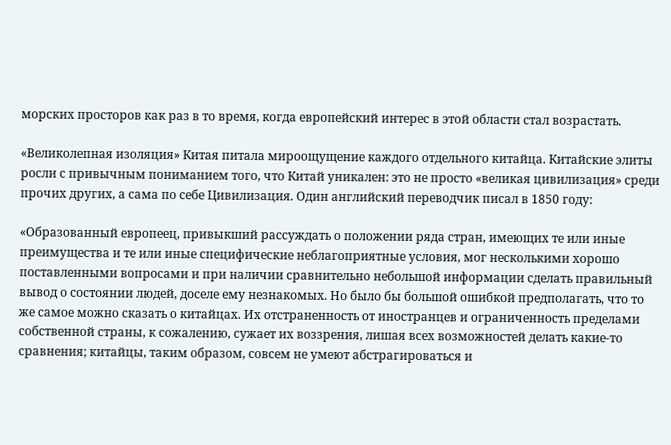морских просторов как раз в то время, когда европейский интерес в этой области стал возрастать.

«Великолепная изоляция» Китая питала мироощущение каждого отдельного китайца. Китайские элиты росли с привычным пониманием того, что Китай уникален: это не просто «великая цивилизация» среди прочих других, а сама по себе Цивилизация. Один английский переводчик писал в 1850 году:

«Образованный европеец, привыкший рассуждать о положении ряда стран, имеющих те или иные преимущества и те или иные специфические неблагоприятные условия, мог несколькими хорошо поставленными вопросами и при наличии сравнительно небольшой информации сделать правильный вывод о состоянии людей, доселе ему незнакомых. Но было бы большой ошибкой предполагать, что то же самое можно сказать о китайцах. Их отстраненность от иностранцев и ограниченность пределами собственной страны, к сожалению, сужает их воззрения, лишая всех возможностей делать какие-то сравнения; китайцы, таким образом, совсем не умеют абстрагироваться и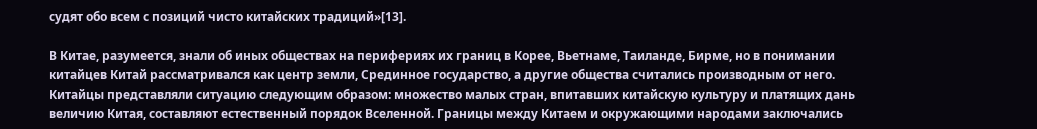судят обо всем с позиций чисто китайских традиций»[13].

В Китае, разумеется, знали об иных обществах на перифериях их границ в Корее, Вьетнаме, Таиланде, Бирме, но в понимании китайцев Китай рассматривался как центр земли, Срединное государство, а другие общества считались производным от него. Китайцы представляли ситуацию следующим образом: множество малых стран, впитавших китайскую культуру и платящих дань величию Китая, составляют естественный порядок Вселенной. Границы между Китаем и окружающими народами заключались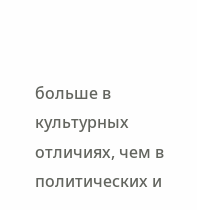больше в культурных отличиях, чем в политических и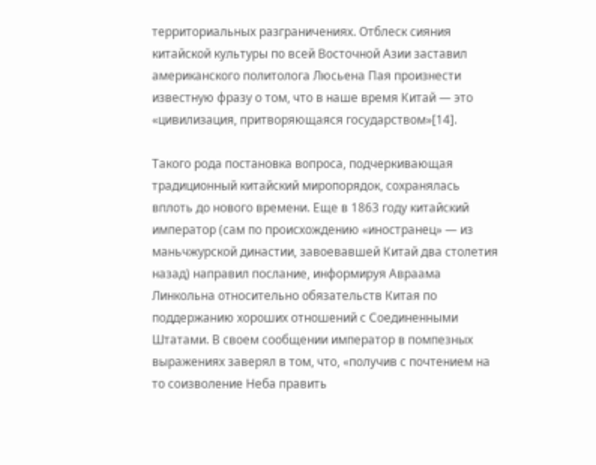территориальных разграничениях. Отблеск сияния китайской культуры по всей Восточной Азии заставил американского политолога Люсьена Пая произнести известную фразу о том, что в наше время Китай — это «цивилизация, притворяющаяся государством»[14].

Такого рода постановка вопроса, подчеркивающая традиционный китайский миропорядок, сохранялась вплоть до нового времени. Еще в 1863 году китайский император (сам по происхождению «иностранец» — из маньчжурской династии, завоевавшей Китай два столетия назад) направил послание, информируя Авраама Линкольна относительно обязательств Китая по поддержанию хороших отношений с Соединенными Штатами. В своем сообщении император в помпезных выражениях заверял в том, что, «получив с почтением на то соизволение Неба править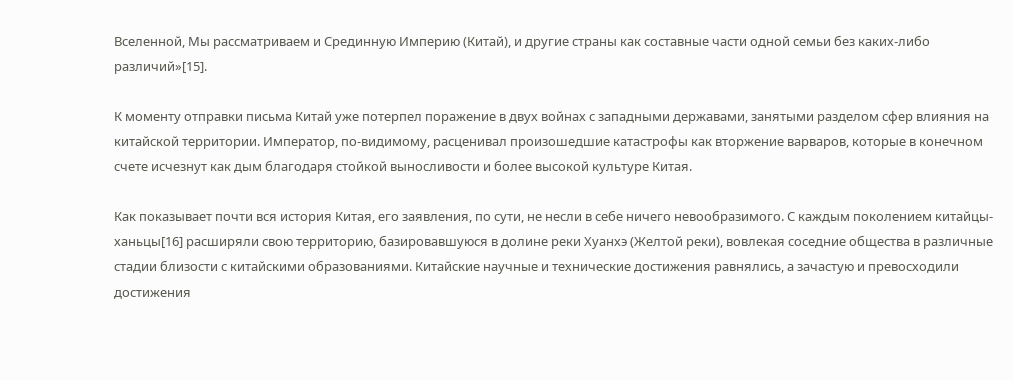Вселенной, Мы рассматриваем и Срединную Империю (Китай), и другие страны как составные части одной семьи без каких-либо различий»[15].

К моменту отправки письма Китай уже потерпел поражение в двух войнах с западными державами, занятыми разделом сфер влияния на китайской территории. Император, по-видимому, расценивал произошедшие катастрофы как вторжение варваров, которые в конечном счете исчезнут как дым благодаря стойкой выносливости и более высокой культуре Китая.

Как показывает почти вся история Китая, его заявления, по сути, не несли в себе ничего невообразимого. С каждым поколением китайцы-ханьцы[16] расширяли свою территорию, базировавшуюся в долине реки Хуанхэ (Желтой реки), вовлекая соседние общества в различные стадии близости с китайскими образованиями. Китайские научные и технические достижения равнялись, а зачастую и превосходили достижения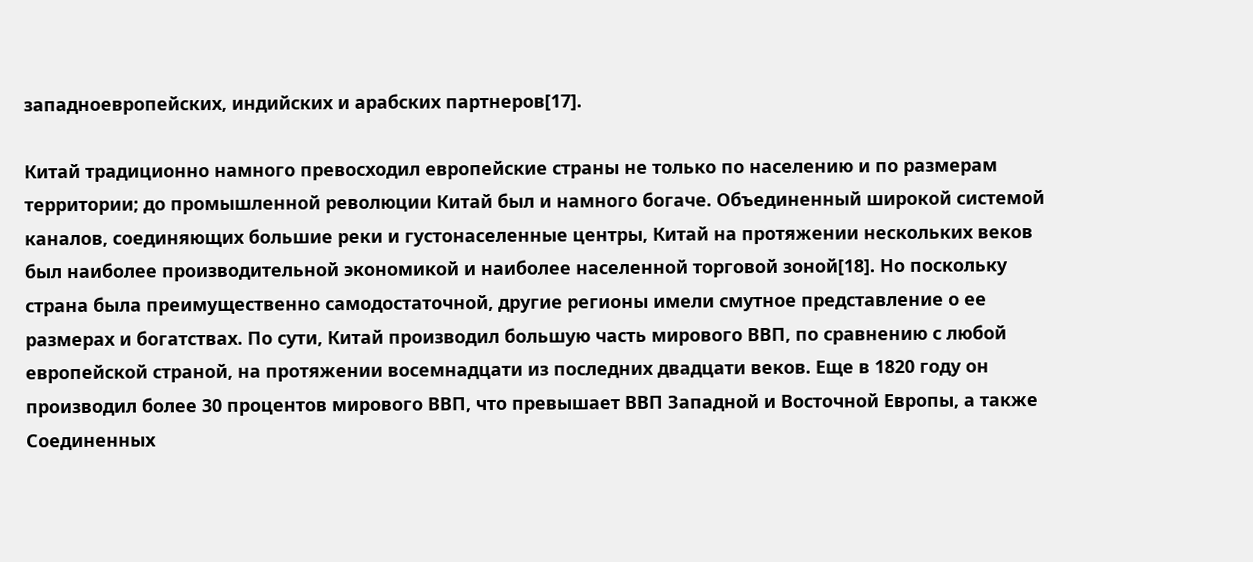западноевропейских, индийских и арабских партнеров[17].

Китай традиционно намного превосходил европейские страны не только по населению и по размерам территории; до промышленной революции Китай был и намного богаче. Объединенный широкой системой каналов, соединяющих большие реки и густонаселенные центры, Китай на протяжении нескольких веков был наиболее производительной экономикой и наиболее населенной торговой зоной[18]. Но поскольку страна была преимущественно самодостаточной, другие регионы имели смутное представление о ее размерах и богатствах. По сути, Китай производил большую часть мирового ВВП, по сравнению с любой европейской страной, на протяжении восемнадцати из последних двадцати веков. Еще в 1820 году он производил более 30 процентов мирового ВВП, что превышает ВВП Западной и Восточной Европы, а также Соединенных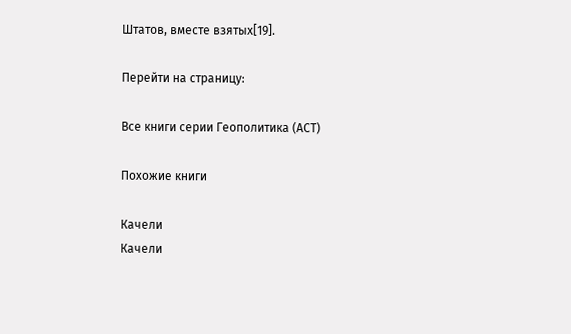Штатов, вместе взятых[19].

Перейти на страницу:

Все книги серии Геополитика (АСТ)

Похожие книги

Качели
Качели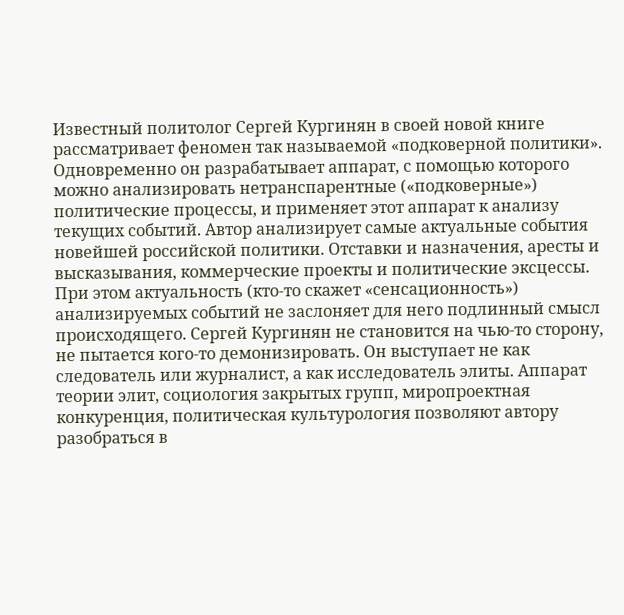Известный политолог Сергей Кургинян в своей новой книге рассматривает феномен так называемой «подковерной политики». Одновременно он разрабатывает аппарат, с помощью которого можно анализировать нетранспарентные («подковерные») политические процессы, и применяет этот аппарат к анализу текущих событий. Автор анализирует самые актуальные события новейшей российской политики. Отставки и назначения, аресты и высказывания, коммерческие проекты и политические эксцессы. При этом актуальность (кто-то скажет «сенсационность») анализируемых событий не заслоняет для него подлинный смысл происходящего. Сергей Кургинян не становится на чью-то сторону, не пытается кого-то демонизировать. Он выступает не как следователь или журналист, а как исследователь элиты. Аппарат теории элит, социология закрытых групп, миропроектная конкуренция, политическая культурология позволяют автору разобраться в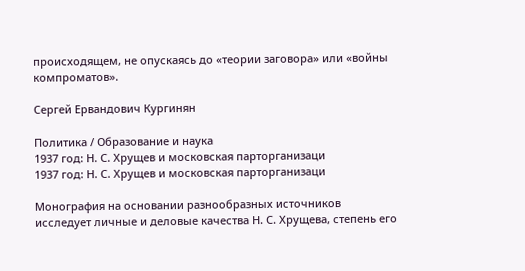происходящем, не опускаясь до «теории заговора» или «войны компроматов».

Сергей Ервандович Кургинян

Политика / Образование и наука
1937 год: Н. С. Хрущев и московская парторганизаци
1937 год: Н. С. Хрущев и московская парторганизаци

Монография на основании разнообразных источников исследует личные и деловые качества Н. С. Хрущева, степень его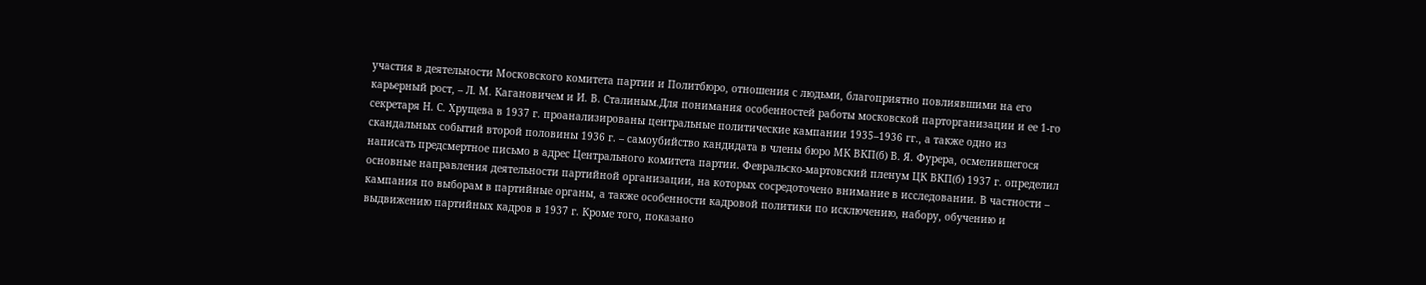участия в деятельности Московского комитета партии и Политбюро, отношения с людьми, благоприятно повлиявшими на его карьерный рост, – Л. М. Кагановичем и И. В. Сталиным.Для понимания особенностей работы московской парторганизации и ее 1-го секретаря Н. С. Хрущева в 1937 г. проанализированы центральные политические кампании 1935–1936 гг., а также одно из скандальных событий второй половины 1936 г. – самоубийство кандидата в члены бюро МК ВКП(б) В. Я. Фурера, осмелившегося написать предсмертное письмо в адрес Центрального комитета партии. Февральско-мартовский пленум ЦК ВКП(б) 1937 г. определил основные направления деятельности партийной организации, на которых сосредоточено внимание в исследовании. В частности – кампания по выборам в партийные органы, а также особенности кадровой политики по исключению, набору, обучению и выдвижению партийных кадров в 1937 г. Кроме того, показано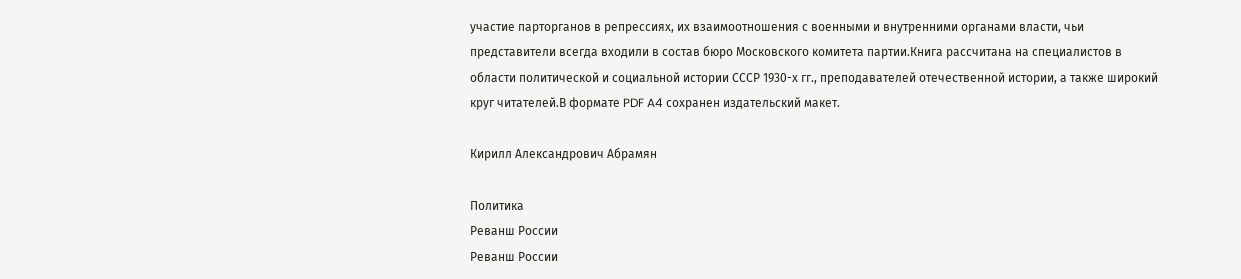участие парторганов в репрессиях, их взаимоотношения с военными и внутренними органами власти, чьи представители всегда входили в состав бюро Московского комитета партии.Книга рассчитана на специалистов в области политической и социальной истории СССР 1930-х гг., преподавателей отечественной истории, а также широкий круг читателей.В формате PDF A4 сохранен издательский макет.

Кирилл Александрович Абрамян

Политика
Реванш России
Реванш России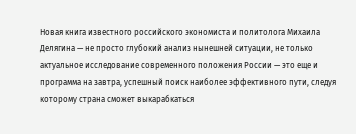Новая книга известного российского экономиста и политолога Михаила Делягина — не просто глубокий анализ нынешней ситуации, не только актуальное исследование современного положения России — это еще и программа на завтра, успешный поиск наиболее эффективного пути, следуя которому страна сможет выкарабкаться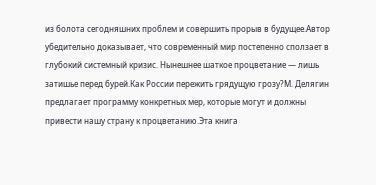из болота сегодняшних проблем и совершить прорыв в будущее.Автор убедительно доказывает, что современный мир постепенно сползает в глубокий системный кризис. Нынешнее шаткое процветание — лишь затишье перед бурей.Как России пережить грядущую грозу?М. Делягин предлагает программу конкретных мер, которые могут и должны привести нашу страну к процветанию.Эта книга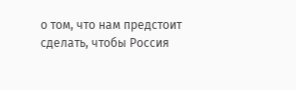о том, что нам предстоит сделать, чтобы Россия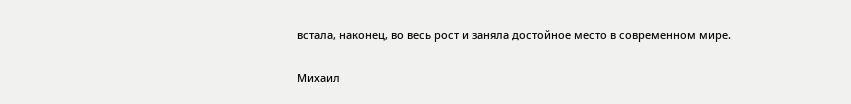встала, наконец, во весь рост и заняла достойное место в современном мире.

Михаил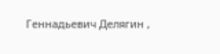Геннадьевич Делягин ,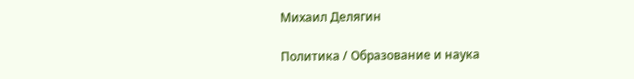Михаил Делягин

Политика / Образование и наука